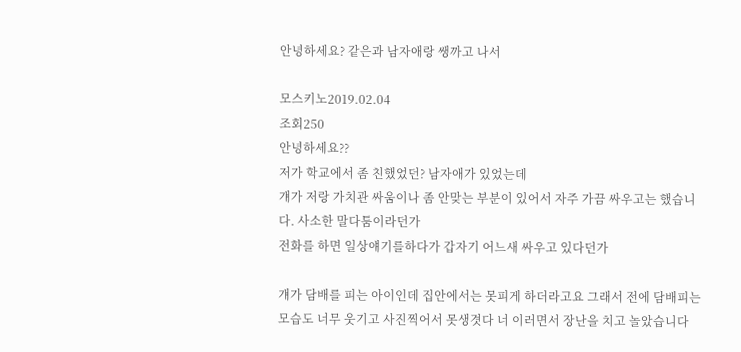안녕하세요? 같은과 남자애랑 쌩까고 나서

모스키노2019.02.04
조회250
안녕하세요??
저가 학교에서 좀 친했었던? 남자애가 있었는데
걔가 저랑 가치관 싸움이나 좀 안맞는 부분이 있어서 자주 가끔 싸우고는 했습니다. 사소한 말다툼이라던가
전화를 하면 일상얘기를하다가 갑자기 어느새 싸우고 있다던가

걔가 담배를 피는 아이인데 집안에서는 못피게 하더라고요 그래서 전에 담배피는 모습도 너무 웃기고 사진찍어서 못생겻다 너 이러면서 장난을 치고 놀았습니다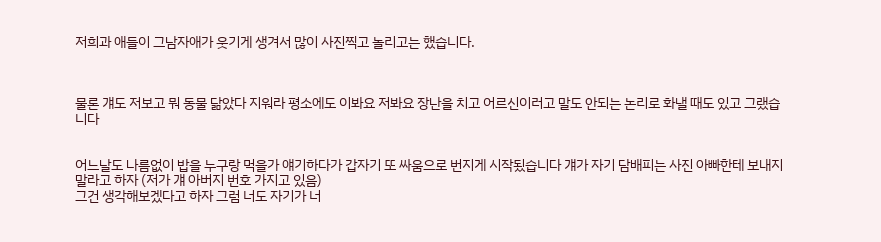저희과 애들이 그남자애가 웃기게 생겨서 많이 사진찍고 놀리고는 했습니다.



물론 걔도 저보고 뭐 동물 닮았다 지워라 평소에도 이봐요 저봐요 장난을 치고 어르신이러고 말도 안되는 논리로 화낼 때도 있고 그랬습니다


어느날도 나름없이 밥을 누구랑 먹을가 얘기하다가 갑자기 또 싸움으로 번지게 시작됬습니다 걔가 자기 담배피는 사진 아빠한테 보내지말라고 하자 (저가 걔 아버지 번호 가지고 있음)
그건 생각해보겠다고 하자 그럼 너도 자기가 너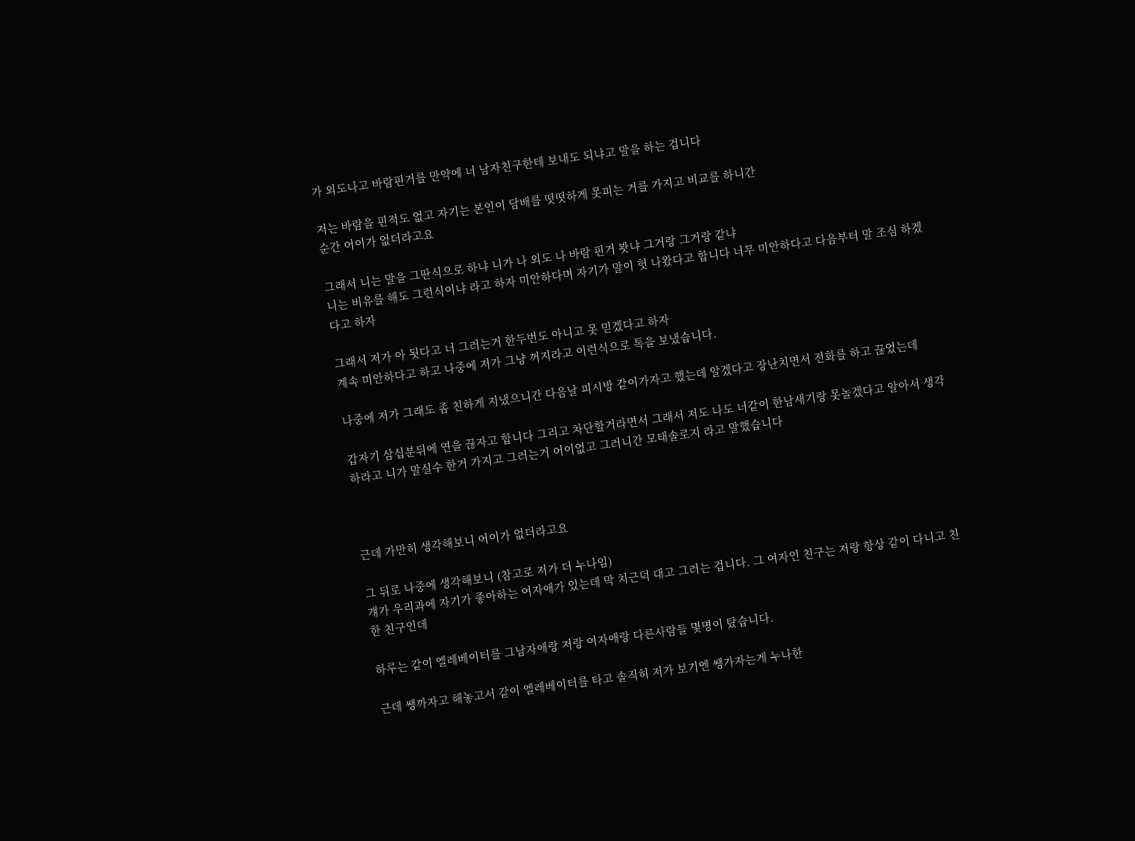가 외도나고 바람핀거를 만약에 너 남자친구한테 보내도 되냐고 말을 하는 겁니다

저는 바람을 핀적도 없고 자기는 본인이 담배를 떳떳하게 못피는 거를 가지고 비교를 하니간
순간 어이가 없더라고요

그래서 니는 말을 그딴식으로 하냐 니가 나 외도 나 바람 핀거 봣냐 그거랑 그거랑 같냐
니는 비유를 해도 그런식이냐 라고 하자 미안하다며 자기가 말이 헛 나왔다고 합니다 너무 미안하다고 다음부터 말 조심 하겠다고 하자

그래서 저가 아 됫다고 너 그러는거 한두번도 아니고 못 믿겠다고 하자
계속 미안하다고 하고 나중에 저가 그냥 꺼지라고 이런식으로 톡을 보냈습니다.

나중에 저가 그래도 좀 친하게 지냈으니간 다음날 피시방 같이가자고 했는데 알겠다고 장난치면서 전화를 하고 끊었는데

갑자기 삼십분뒤에 연을 끊자고 합니다 그리고 차단할거라면서 그래서 저도 나도 너같이 한남새기랑 못놀겠다고 알아서 생각하라고 니가 말실수 한거 가지고 그러는거 어이없고 그러니간 모태솔로지 라고 말했습니다



근데 가만히 생각해보니 어이가 없더라고요

그 뒤로 나중에 생각해보니 (참고로 저가 더 누나임)
걔가 우리과에 자기가 좋아하는 여자애가 있는데 막 치근덕 대고 그러는 겁니다. 그 여자인 친구는 저랑 항상 같이 다니고 친한 친구인데

하루는 같이 엘레베이터를 그남자애랑 저랑 여자애랑 다른사람들 몇명이 탔습니다.

근데 쌩까자고 해놓고서 같이 엘레베이터를 타고 솔직히 저가 보기엔 쌩가자는게 누나한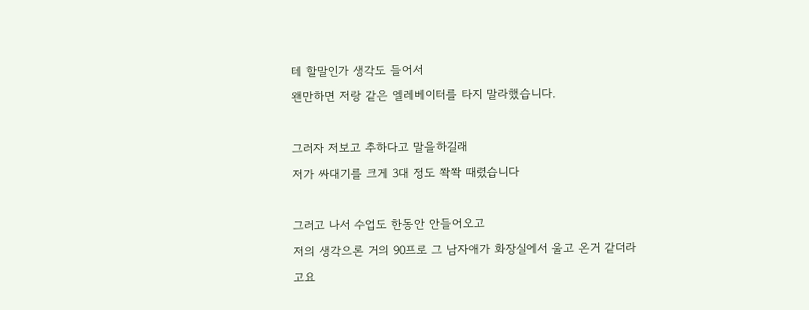테 할말인가 생각도 들어서
왠만하면 저랑 같은 엘레베이터를 타지 말라했습니다.

그러자 저보고 추하다고 말을하길래
저가 싸대기를 크게 3대 정도 쫙쫙 때렸습니다

그러고 나서 수업도 한동안 안들어오고
저의 생각으론 거의 90프로 그 남자애가 화장실에서 울고 온거 같더라고요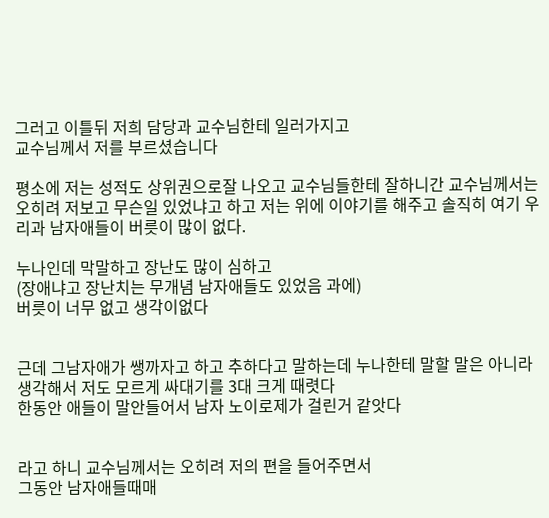그러고 이틀뒤 저희 담당과 교수님한테 일러가지고
교수님께서 저를 부르셨습니다

평소에 저는 성적도 상위권으로잘 나오고 교수님들한테 잘하니간 교수님께서는 오히려 저보고 무슨일 있었냐고 하고 저는 위에 이야기를 해주고 솔직히 여기 우리과 남자애들이 버릇이 많이 없다.

누나인데 막말하고 장난도 많이 심하고
(장애냐고 장난치는 무개념 남자애들도 있었음 과에)
버릇이 너무 없고 생각이없다


근데 그남자애가 쌩까자고 하고 추하다고 말하는데 누나한테 말할 말은 아니라 생각해서 저도 모르게 싸대기를 3대 크게 때렷다
한동안 애들이 말안들어서 남자 노이로제가 걸린거 같앗다


라고 하니 교수님께서는 오히려 저의 편을 들어주면서
그동안 남자애들때매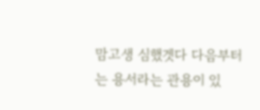맘고생 심했겟다 다음부터는 용서라는 관용이 있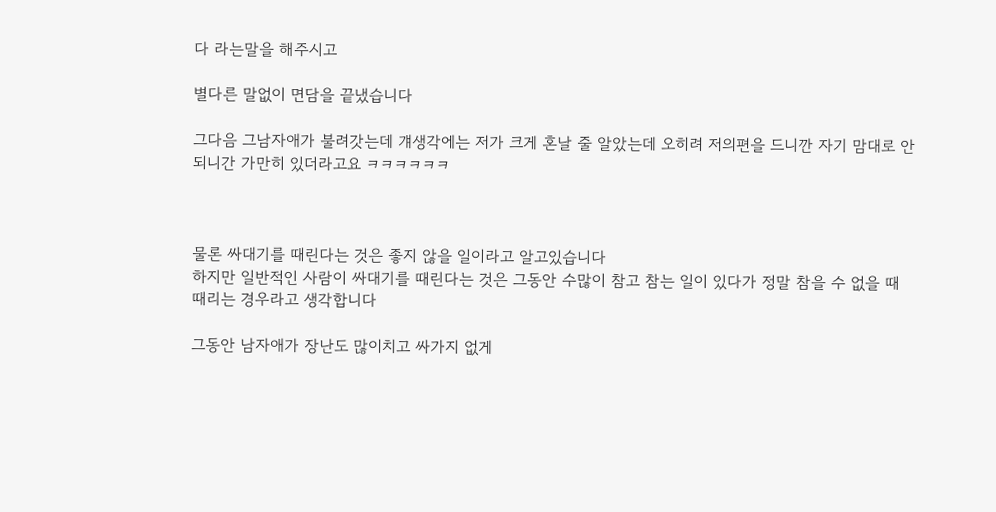다 라는말을 해주시고

별다른 말없이 면담을 끝냈습니다

그다음 그남자애가 불려갓는데 걔생각에는 저가 크게 혼날 줄 알았는데 오히려 저의편을 드니깐 자기 맘대로 안되니간 가만히 있더라고요 ㅋㅋㅋㅋㅋㅋ



물론 싸대기를 때린다는 것은 좋지 않을 일이라고 알고있습니다
하지만 일반적인 사람이 싸대기를 때린다는 것은 그동안 수많이 참고 참는 일이 있다가 정말 참을 수 없을 때 때리는 경우라고 생각합니다

그동안 남자애가 장난도 많이치고 싸가지 없게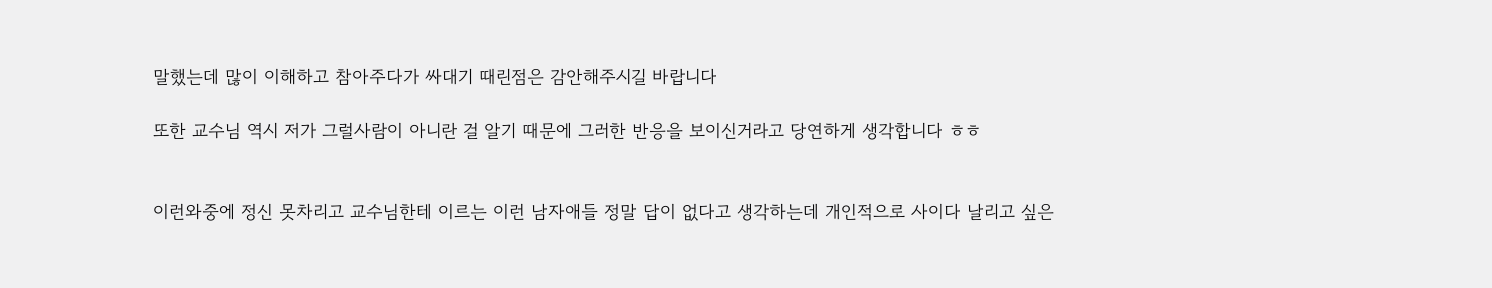말했는데 많이 이해하고 참아주다가 싸대기 때린점은 감안해주시길 바랍니다

또한 교수님 역시 저가 그럴사람이 아니란 걸 알기 때문에 그러한 반응을 보이신거라고 당연하게 생각합니다 ㅎㅎ


이런와중에 정신 못차리고 교수님한테 이르는 이런 남자애들 정말 답이 없다고 생각하는데 개인적으로 사이다 날리고 싶은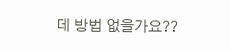데 방법 없을가요??